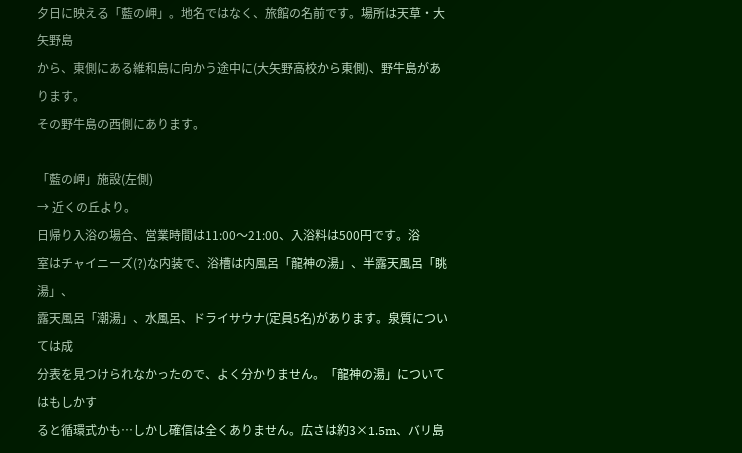夕日に映える「藍の岬」。地名ではなく、旅館の名前です。場所は天草・大矢野島
から、東側にある維和島に向かう途中に(大矢野高校から東側)、野牛島があります。
その野牛島の西側にあります。

「藍の岬」施設(左側)
→ 近くの丘より。
日帰り入浴の場合、営業時間は11:00〜21:00、入浴料は500円です。浴
室はチャイニーズ(?)な内装で、浴槽は内風呂「龍神の湯」、半露天風呂「眺湯」、
露天風呂「潮湯」、水風呂、ドライサウナ(定員5名)があります。泉質については成
分表を見つけられなかったので、よく分かりません。「龍神の湯」についてはもしかす
ると循環式かも…しかし確信は全くありません。広さは約3×1.5m、バリ島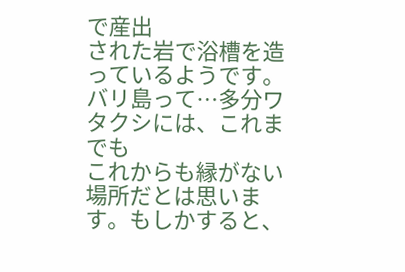で産出
された岩で浴槽を造っているようです。バリ島って…多分ワタクシには、これまでも
これからも縁がない場所だとは思います。もしかすると、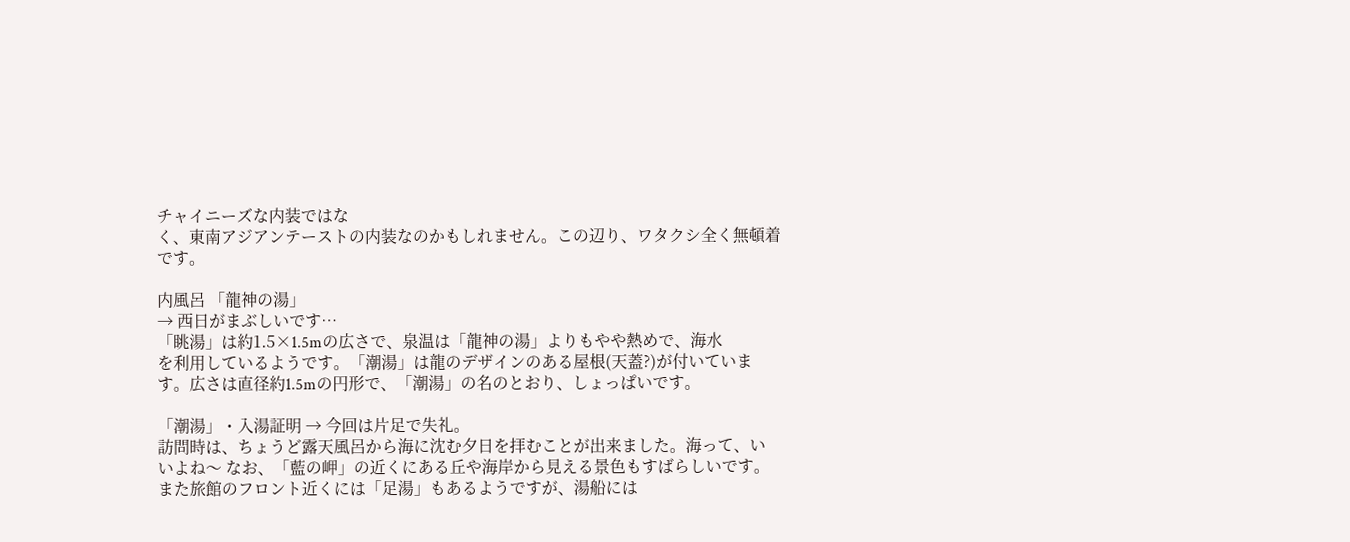チャイニーズな内装ではな
く、東南アジアンテーストの内装なのかもしれません。この辺り、ワタクシ全く無頓着
です。

内風呂 「龍神の湯」
→ 西日がまぶしいです…
「眺湯」は約1.5×1.5mの広さで、泉温は「龍神の湯」よりもやや熱めで、海水
を利用しているようです。「潮湯」は龍のデザインのある屋根(天蓋?)が付いていま
す。広さは直径約1.5mの円形で、「潮湯」の名のとおり、しょっぱいです。

「潮湯」・入湯証明 → 今回は片足で失礼。
訪問時は、ちょうど露天風呂から海に沈む夕日を拝むことが出来ました。海って、い
いよね〜 なお、「藍の岬」の近くにある丘や海岸から見える景色もすばらしいです。
また旅館のフロント近くには「足湯」もあるようですが、湯船には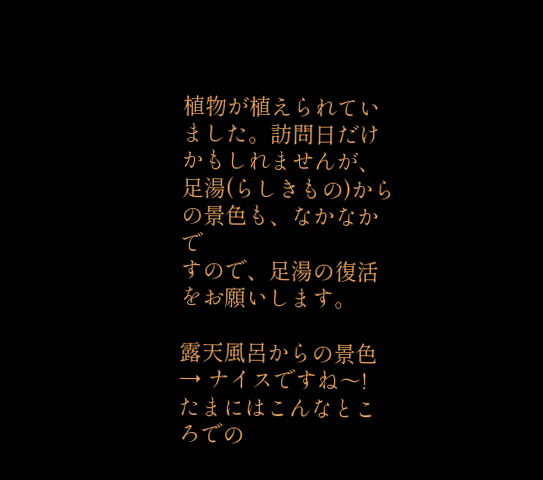植物が植えられてい
ました。訪問日だけかもしれませんが、足湯(らしきもの)からの景色も、なかなかで
すので、足湯の復活をお願いします。

露天風呂からの景色 → ナイスですね〜!
たまにはこんなところでの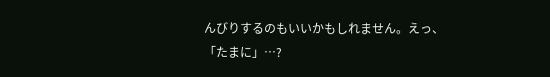んびりするのもいいかもしれません。えっ、「たまに」…?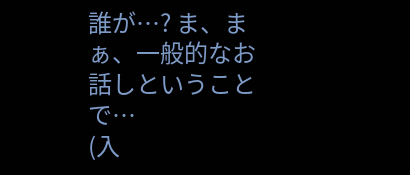誰が…? ま、まぁ、一般的なお話しということで…
(入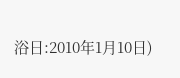浴日:2010年1月10日)